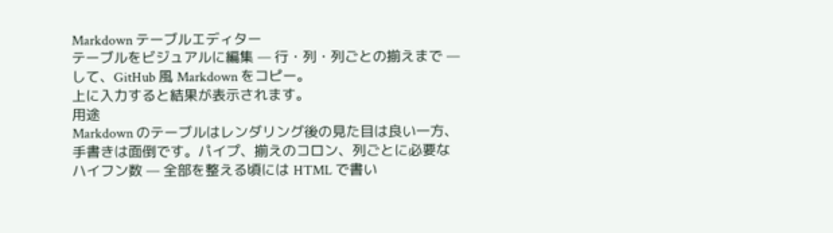Markdown テーブルエディター
テーブルをビジュアルに編集 — 行・列・列ごとの揃えまで — して、GitHub 風 Markdown をコピー。
上に入力すると結果が表示されます。
用途
Markdown のテーブルはレンダリング後の見た目は良い一方、手書きは面倒です。パイプ、揃えのコロン、列ごとに必要なハイフン数 — 全部を整える頃には HTML で書い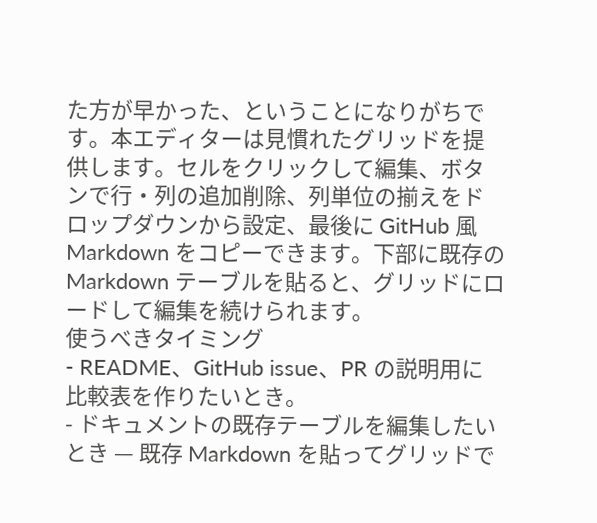た方が早かった、ということになりがちです。本エディターは見慣れたグリッドを提供します。セルをクリックして編集、ボタンで行・列の追加削除、列単位の揃えをドロップダウンから設定、最後に GitHub 風 Markdown をコピーできます。下部に既存の Markdown テーブルを貼ると、グリッドにロードして編集を続けられます。
使うべきタイミング
- README、GitHub issue、PR の説明用に比較表を作りたいとき。
- ドキュメントの既存テーブルを編集したいとき — 既存 Markdown を貼ってグリッドで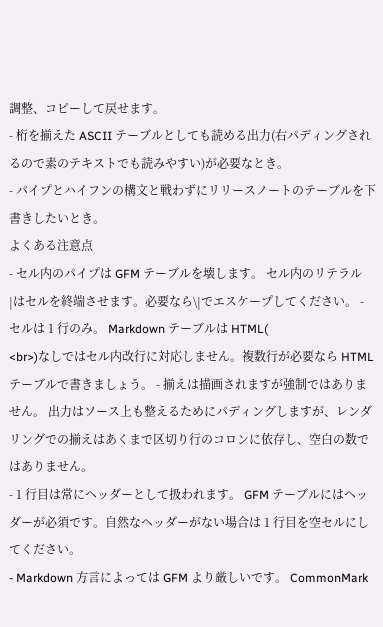調整、コピーして戻せます。
- 桁を揃えた ASCII テーブルとしても読める出力(右パディングされるので素のテキストでも読みやすい)が必要なとき。
- パイプとハイフンの構文と戦わずにリリースノートのテーブルを下書きしたいとき。
よくある注意点
- セル内のパイプは GFM テーブルを壊します。 セル内のリテラル
|はセルを終端させます。必要なら\|でエスケープしてください。 - セルは 1 行のみ。 Markdown テーブルは HTML(
<br>)なしではセル内改行に対応しません。複数行が必要なら HTML テーブルで書きましょう。 - 揃えは描画されますが強制ではありません。 出力はソース上も整えるためにパディングしますが、レンダリングでの揃えはあくまで区切り行のコロンに依存し、空白の数ではありません。
- 1 行目は常にヘッダーとして扱われます。 GFM テーブルにはヘッダーが必須です。自然なヘッダーがない場合は 1 行目を空セルにしてください。
- Markdown 方言によっては GFM より厳しいです。 CommonMark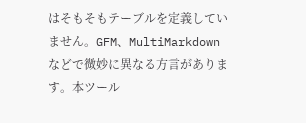はそもそもテーブルを定義していません。GFM、MultiMarkdown などで微妙に異なる方言があります。本ツール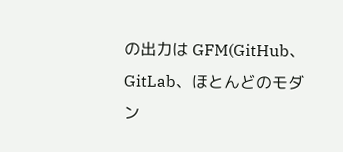の出力は GFM(GitHub、GitLab、ほとんどのモダン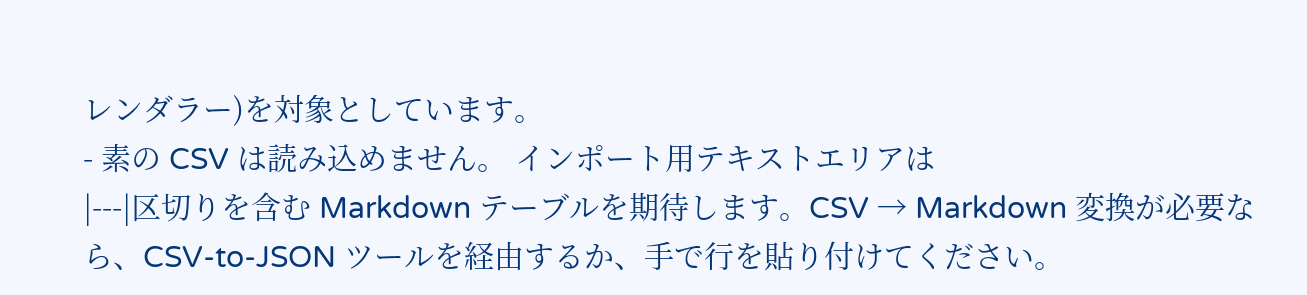レンダラー)を対象としています。
- 素の CSV は読み込めません。 インポート用テキストエリアは
|---|区切りを含む Markdown テーブルを期待します。CSV → Markdown 変換が必要なら、CSV-to-JSON ツールを経由するか、手で行を貼り付けてください。